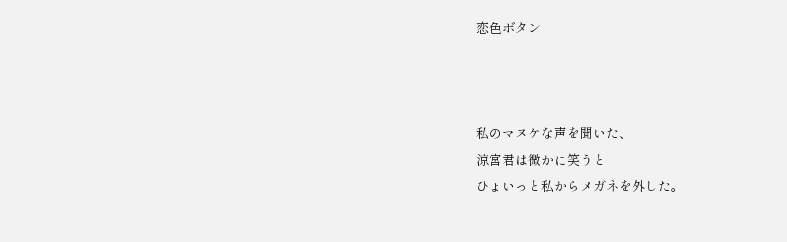恋色ボタン



私のマヌケな声を聞いた、
涼宮君は微かに笑うと
ひょいっと私からメガネを外した。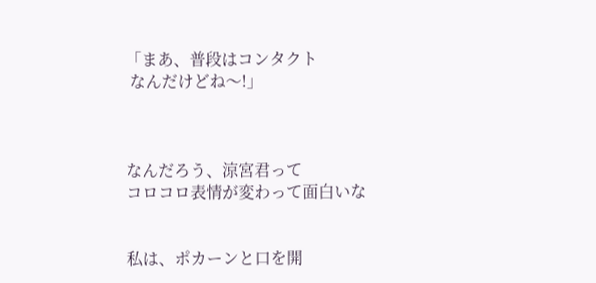「まあ、普段はコンタクト
 なんだけどね〜!」



なんだろう、涼宮君って
コロコロ表情が変わって面白いな


私は、ポカーンと口を開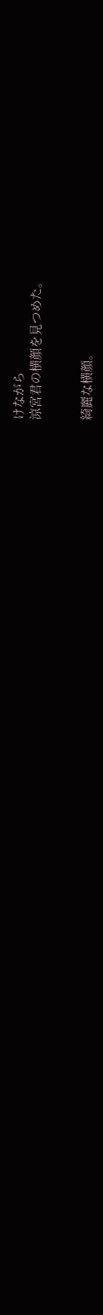けながら
涼宮君の横顔を見つめた。


綺麗な横顔。